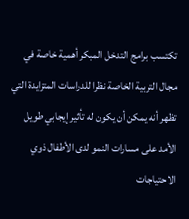تكتسب برامج التدخل المبكر أهمية خاصة في مجال التربية الخاصة نظرا للدراسات المتزايدة التي تظهر أنه يمكن أن يكون له تأثير إيجابي طويل الأمد على مسارات النمو لدى الأطفال ذوي الاحتياجات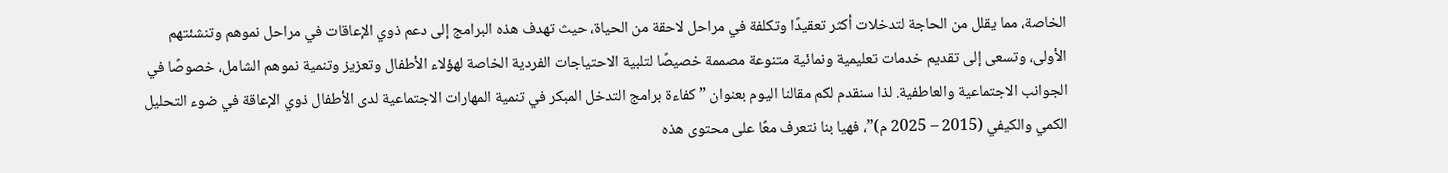الخاصة، مما يقلل من الحاجة لتدخلات أكثر تعقيدًا وتكلفة في مراحل لاحقة من الحياة، حيث تهدف هذه البرامج إلى دعم ذوي الإعاقات في مراحل نموهم وتنشئتهم الأولى، وتسعى إلى تقديم خدمات تعليمية ونمائية متنوعة مصممة خصيصًا لتلبية الاحتياجات الفردية الخاصة لهؤلاء الأطفال وتعزيز وتنمية نموهم الشامل، خصوصًا في الجوانب الاجتماعية والعاطفية. لذا سنقدم لكم مقالنا اليوم بعنوان ” كفاءة برامج التدخل المبكر في تنمية المهارات الاجتماعية لدى الأطفال ذوي الإعاقة في ضوء التحليل الكمي والكيفي (2015 – 2025 م)”، فهيا بنا نتعرف معًا على محتوى هذه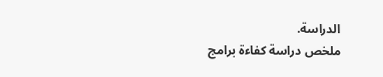الدراسة.
ملخص دراسة كفاءة برامج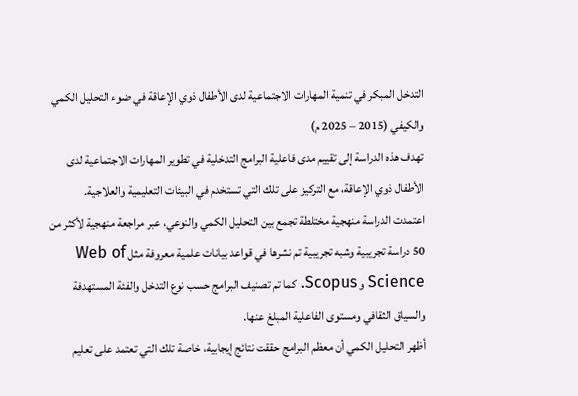التدخل المبكر في تنمية المهارات الاجتماعية لدى الأطفال ذوي الإعاقة في ضوء التحليل الكمي والكيفي (2015 – 2025 م)
تهدف هذه الدراسة إلى تقييم مدى فاعلية البرامج التدخلية في تطوير المهارات الاجتماعية لدى الأطفال ذوي الإعاقة، مع التركيز على تلك التي تستخدم في البيئات التعليمية والعلاجية.
اعتمدت الدراسة منهجية مختلطة تجمع بين التحليل الكمي والنوعي، عبر مراجعة منهجية لأكثر من 50 دراسة تجريبية وشبه تجريبية تم نشرها في قواعد بيانات علمية معروفة مثل Web of Science و Scopus. كما تم تصنيف البرامج حسب نوع التدخل والفئة المستهدفة والسياق الثقافي ومستوى الفاعلية المبلغ عنها.
أظهر التحليل الكمي أن معظم البرامج حققت نتائج إيجابية، خاصة تلك التي تعتمد على تعليم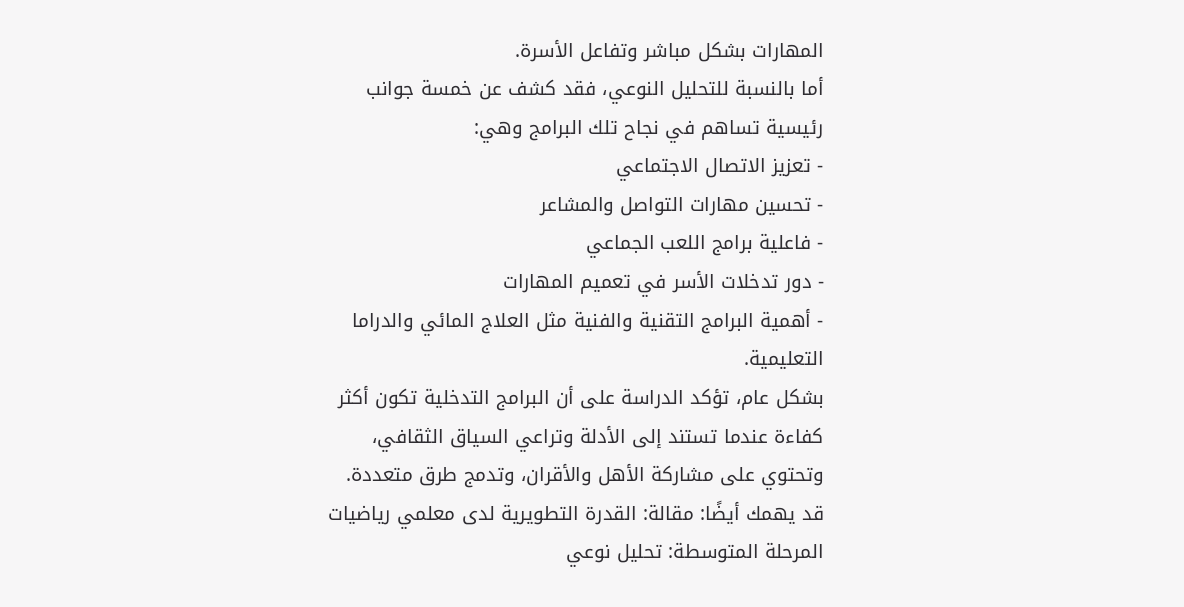المهارات بشكل مباشر وتفاعل الأسرة.
أما بالنسبة للتحليل النوعي، فقد كشف عن خمسة جوانب رئيسية تساهم في نجاح تلك البرامج وهي:
- تعزيز الاتصال الاجتماعي
- تحسين مهارات التواصل والمشاعر
- فاعلية برامج اللعب الجماعي
- دور تدخلات الأسر في تعميم المهارات
- أهمية البرامج التقنية والفنية مثل العلاج المائي والدراما التعليمية.
بشكل عام، تؤكد الدراسة على أن البرامج التدخلية تكون أكثر كفاءة عندما تستند إلى الأدلة وتراعي السياق الثقافي، وتحتوي على مشاركة الأهل والأقران، وتدمج طرق متعددة.
قد يهمك أيضًا: مقالة: القدرة التطويرية لدى معلمي رياضيات المرحلة المتوسطة: تحليل نوعي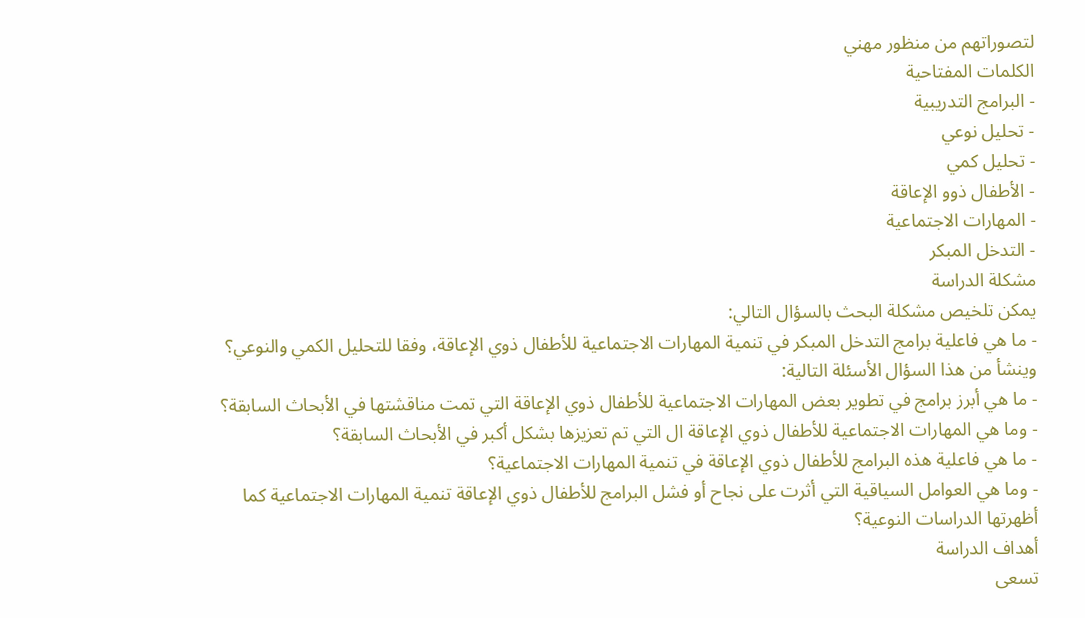لتصوراتهم من منظور مهني
الكلمات المفتاحية
- البرامج التدريبية
- تحليل نوعي
- تحليل كمي
- الأطفال ذوو الإعاقة
- المهارات الاجتماعية
- التدخل المبكر
مشكلة الدراسة
يمكن تلخيص مشكلة البحث بالسؤال التالي:
- ما هي فاعلية برامج التدخل المبكر في تنمية المهارات الاجتماعية للأطفال ذوي الإعاقة، وفقا للتحليل الكمي والنوعي؟
وينشأ من هذا السؤال الأسئلة التالية:
- ما هي أبرز برامج في تطوير بعض المهارات الاجتماعية للأطفال ذوي الإعاقة التي تمت مناقشتها في الأبحاث السابقة؟
- وما هي المهارات الاجتماعية للأطفال ذوي الإعاقة ال التي تم تعزيزها بشكل أكبر في الأبحاث السابقة؟
- ما هي فاعلية هذه البرامج للأطفال ذوي الإعاقة في تنمية المهارات الاجتماعية؟
- وما هي العوامل السياقية التي أثرت على نجاح أو فشل البرامج للأطفال ذوي الإعاقة تنمية المهارات الاجتماعية كما أظهرتها الدراسات النوعية؟
أهداف الدراسة
تسعى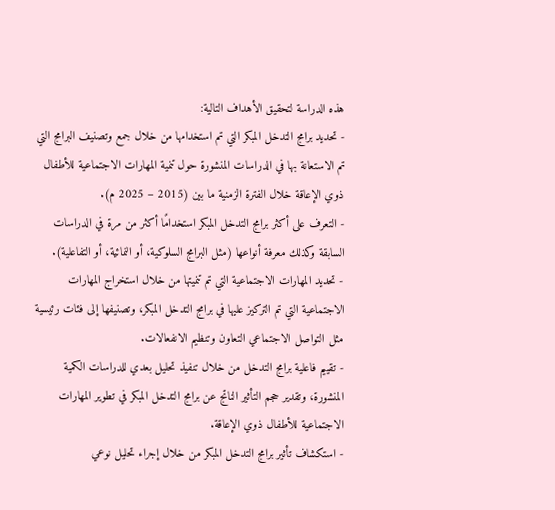هذه الدراسة لتحقيق الأهداف التالية:
- تحديد برامج التدخل المبكر التي تم استخدامها من خلال جمع وتصنيف البرامج التي تم الاستعانة بها في الدراسات المنشورة حول تنمية المهارات الاجتماعية للأطفال ذوي الإعاقة خلال الفترة الزمنية ما بين (2015 – 2025 م).
- التعرف على أكثر برامج التدخل المبكر استخدامًا أكثر من مرة في الدراسات السابقة وكذلك معرفة أنواعها (مثل البرامج السلوكية، أو النمائية، أو التفاعلية).
- تحديد المهارات الاجتماعية التي تم تنميتها من خلال استخراج المهارات الاجتماعية التي تم التركيز عليها في برامج التدخل المبكر، وتصنيفها إلى فئات رئيسية مثل التواصل الاجتماعي التعاون وتنظيم الانفعالات.
- تقييم فاعلية برامج التدخل من خلال تنفيذ تحليل بعدي للدراسات الكمية المنشورة، وتقدير حجم التأثير الناتج عن برامج التدخل المبكر في تطوير المهارات الاجتماعية للأطفال ذوي الإعاقة.
- استكشاف تأثير برامج التدخل المبكر من خلال إجراء تحليل نوعي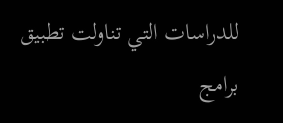للدراسات التي تناولت تطبيق برامج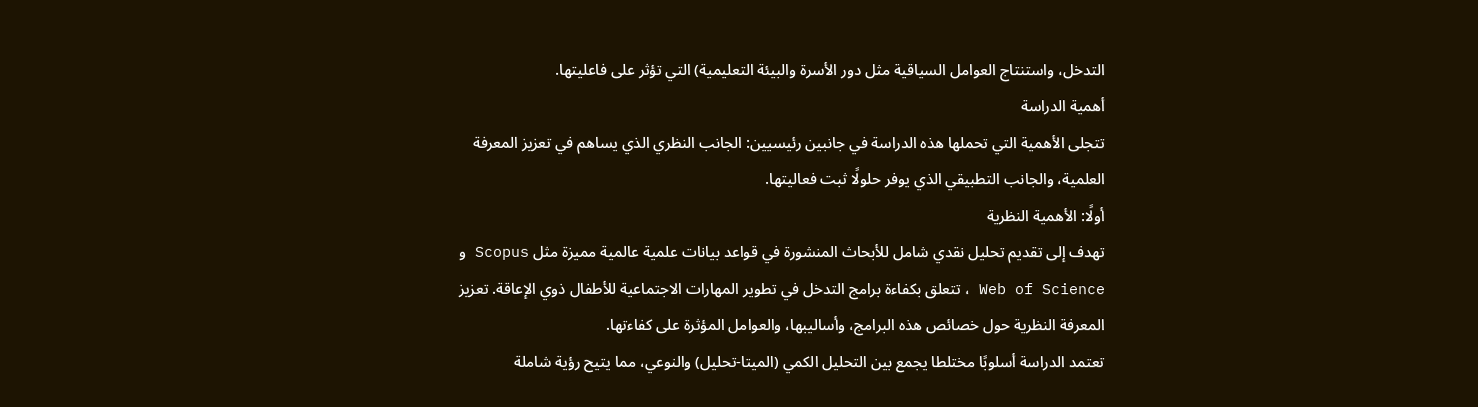التدخل، واستنتاج العوامل السياقية مثل دور الأسرة والبيئة التعليمية) التي تؤثر على فاعليتها.
أهمية الدراسة
تتجلى الأهمية التي تحملها هذه الدراسة في جانبين رئيسيين: الجانب النظري الذي يساهم في تعزيز المعرفة العلمية، والجانب التطبيقي الذي يوفر حلولًا ثبت فعاليتها.
أولًا: الأهمية النظرية
تهدف إلى تقديم تحليل نقدي شامل للأبحاث المنشورة في قواعد بيانات علمية عالمية مميزة مثل Scopus و Web of Science ، تتعلق بكفاءة برامج التدخل في تطوير المهارات الاجتماعية للأطفال ذوي الإعاقة. تعزيز المعرفة النظرية حول خصائص هذه البرامج، وأساليبها، والعوامل المؤثرة على كفاءتها.
تعتمد الدراسة أسلوبًا مختلطا يجمع بين التحليل الكمي (الميتا-تحليل) والنوعي، مما يتيح رؤية شاملة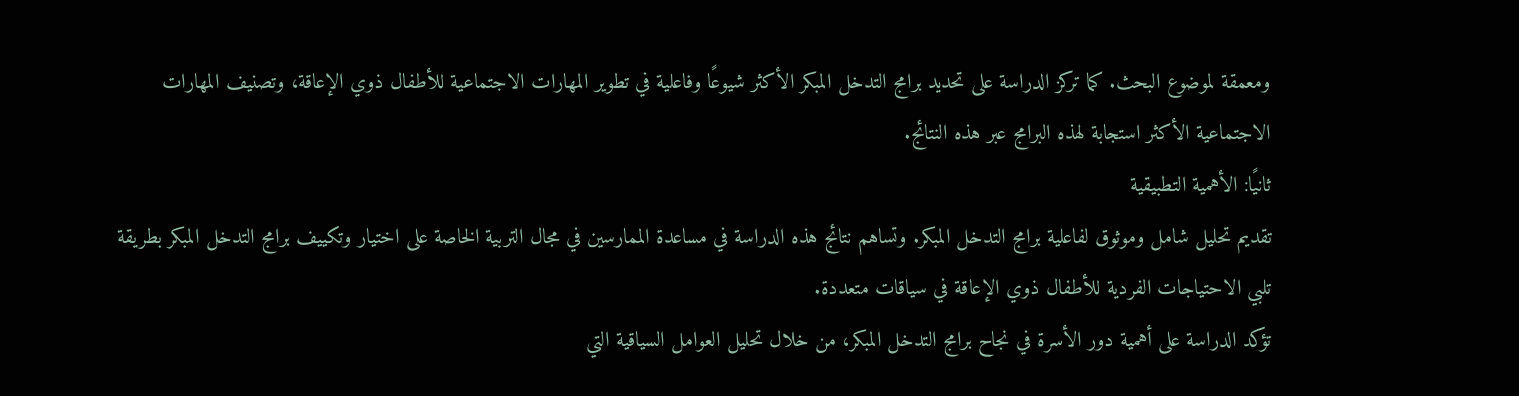ومعمقة لموضوع البحث. كما تركز الدراسة على تحديد برامج التدخل المبكر الأكثر شيوعًا وفاعلية في تطوير المهارات الاجتماعية للأطفال ذوي الإعاقة، وتصنيف المهارات الاجتماعية الأكثر استجابة لهذه البرامج عبر هذه النتائج.
ثانيًا: الأهمية التطبيقية
تقديم تحليل شامل وموثوق لفاعلية برامج التدخل المبكر. وتساهم نتائج هذه الدراسة في مساعدة الممارسين في مجال التربية الخاصة على اختيار وتكييف برامج التدخل المبكر بطريقة تلبي الاحتياجات الفردية للأطفال ذوي الإعاقة في سياقات متعددة.
تؤكد الدراسة على أهمية دور الأسرة في نجاح برامج التدخل المبكر، من خلال تحليل العوامل السياقية التي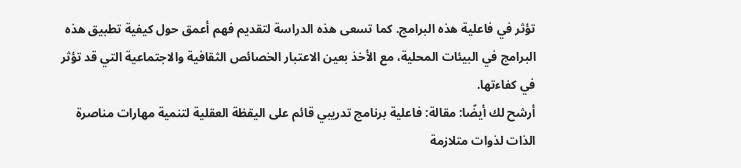تؤثر في فاعلية هذه البرامج. كما تسعى هذه الدراسة لتقديم فهم أعمق حول كيفية تطبيق هذه البرامج في البيئات المحلية، مع الأخذ بعين الاعتبار الخصائص الثقافية والاجتماعية التي قد تؤثر في كفاءتها.
أرشح لك أيضًا: مقالة: فاعلية برنامج تدريبي قائم على اليقظة العقلية لتنمية مهارات مناصرة الذات لذوات متلازمة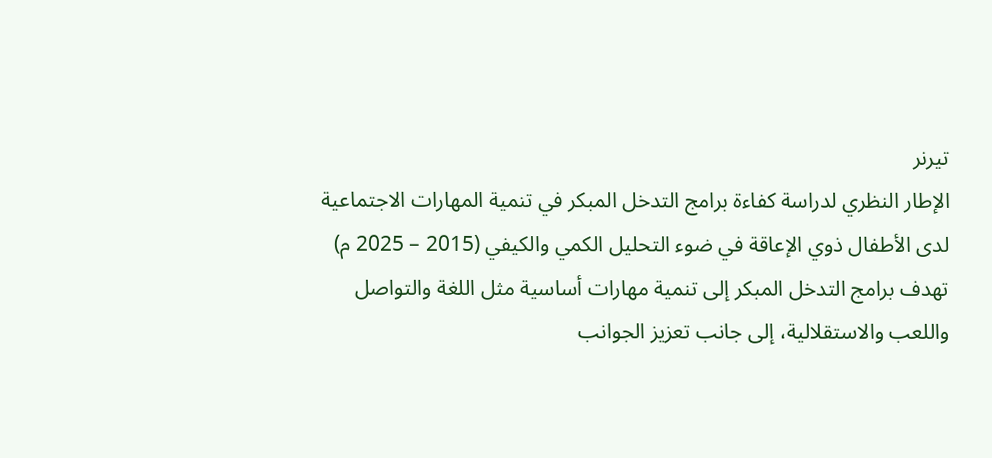تيرنر
الإطار النظري لدراسة كفاءة برامج التدخل المبكر في تنمية المهارات الاجتماعية لدى الأطفال ذوي الإعاقة في ضوء التحليل الكمي والكيفي (2015 – 2025 م)
تهدف برامج التدخل المبكر إلى تنمية مهارات أساسية مثل اللغة والتواصل واللعب والاستقلالية، إلى جانب تعزيز الجوانب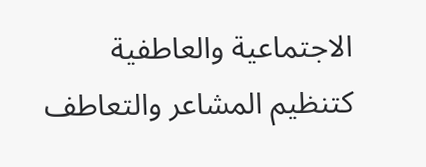الاجتماعية والعاطفية كتنظيم المشاعر والتعاطف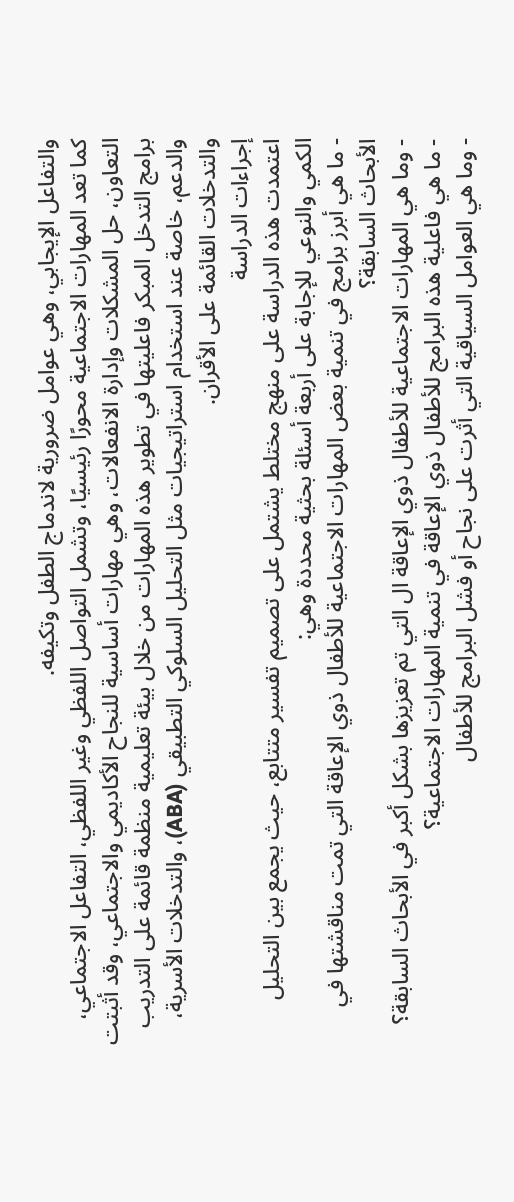والتفاعل الإيجابي، وهي عوامل ضرورية لاندماج الطفل وتكيفه.
كما تعد المهارات الاجتماعية محورًا رئيسيًا، وتشمل التواصل اللفظي وغير اللفظي، التفاعل الاجتماعي، التعاون، حل المشكلات وإدارة الانفعالات، وهي مهارات أساسية للنجاح الأكاديمي والاجتماعي، وقد أثبتت برامج التدخل المبكر فاعليتها في تطوير هذه المهارات من خلال بيئة تعليمية منظمة قائمة على التدريب والدعم، خاصة عند استخدام استراتيجيات مثل التحليل السلوكي التطبيقي (ABA)، والتدخلات الأسرية، والتدخلات القائمة على الأقران.
إجراءات الدراسة
اعتمدت هذه الدراسة على منهج مختلط يشتمل على تصميم تفسير متتابع، حيث يجمع بين التحليل الكمي والنوعي للإجابة على أربعة أسئلة بحثية محددة وهي:
- ما هي أبرز برامج في تنمية بعض المهارات الاجتماعية للأطفال ذوي الإعاقة التي تمت مناقشتها في الأبحاث السابقة؟
- وما هي المهارات الاجتماعية للأطفال ذوي الإعاقة ال التي تم تعزيزها بشكل أكبر في الأبحاث السابقة؟
- ما هي فاعلية هذه البرامج للأطفال ذوي الإعاقة في تنمية المهارات الاجتماعية؟
- وما هي العوامل السياقية التي أثرت على نجاح أو فشل البرامج للأطفال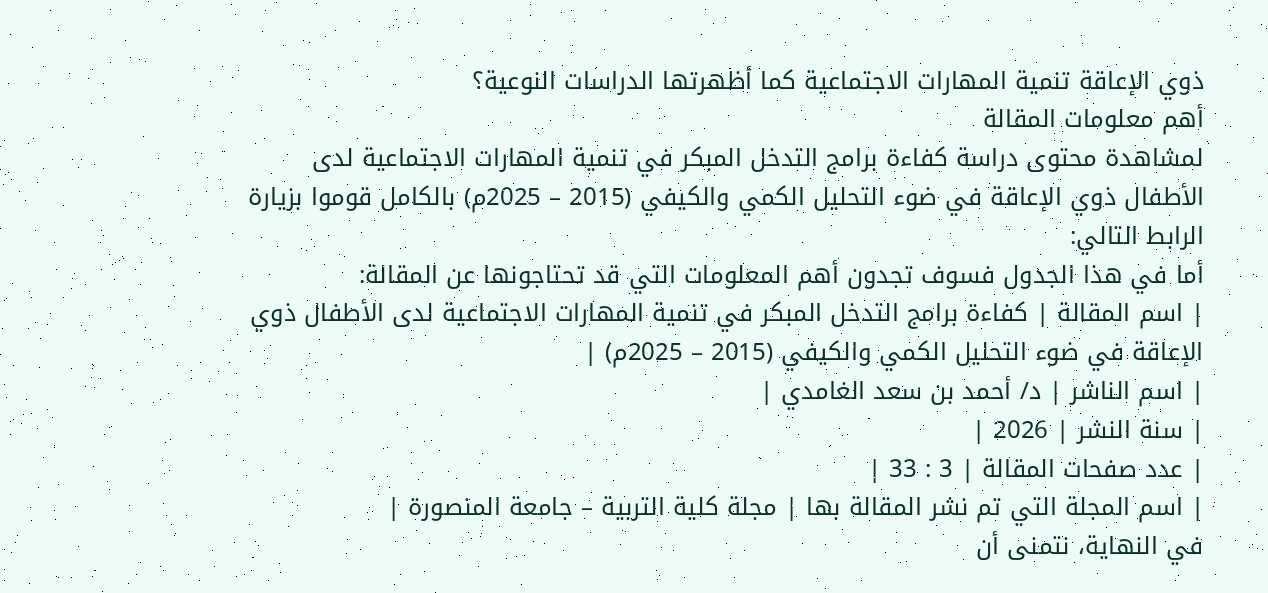ذوي الإعاقة تنمية المهارات الاجتماعية كما أظهرتها الدراسات النوعية؟
أهم معلومات المقالة
لمشاهدة محتوى دراسة كفاءة برامج التدخل المبكر في تنمية المهارات الاجتماعية لدى الأطفال ذوي الإعاقة في ضوء التحليل الكمي والكيفي (2015 – 2025م) بالكامل قوموا بزيارة الرابط التالي:
أما في هذا الجدول فسوف تجدون أهم المعلومات التي قد تحتاجونها عن المقالة:
| اسم المقالة | كفاءة برامج التدخل المبكر في تنمية المهارات الاجتماعية لدى الأطفال ذوي الإعاقة في ضوء التحليل الكمي والكيفي (2015 – 2025م) |
| اسم الناشر | د/ أحمد بن سعد الغامدي |
| سنة النشر | 2026 |
| عدد صفحات المقالة | 3 : 33 |
| اسم المجلة التي تم نشر المقالة بها | مجلة كلية التربية – جامعة المنصورة |
في النهاية، نتمنى أن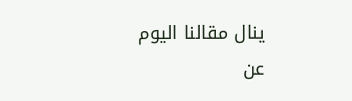ينال مقالنا اليوم عن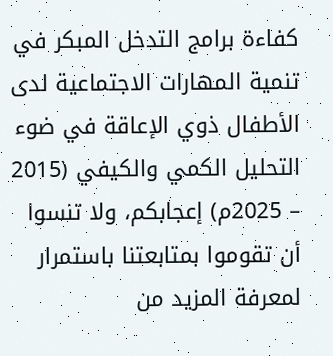كفاءة برامج التدخل المبكر في تنمية المهارات الاجتماعية لدى الأطفال ذوي الإعاقة في ضوء التحليل الكمي والكيفي (2015 – 2025م) إعجابكم، ولا تنسوا أن تقوموا بمتابعتنا باستمرار لمعرفة المزيد من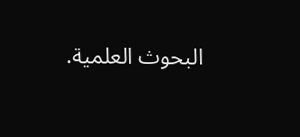البحوث العلمية.